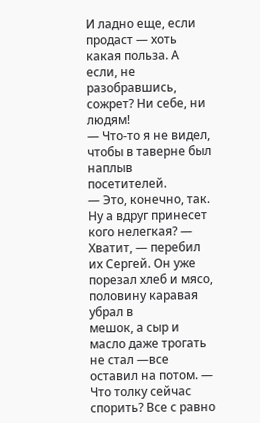И ладно еще, если продаст — хоть какая польза. А если, не разобравшись, сожрет? Ни себе, ни людям!
— Что-то я не видел, чтобы в таверне был наплыв посетителей.
— Это, конечно, так. Ну а вдруг принесет кого нелегкая? — Хватит, — перебил их Сергей. Он уже порезал хлеб и мясо, половину каравая убрал в
мешок, а сыр и масло даже трогать не стал —все оставил на потом. — Что толку сейчас спорить? Все с равно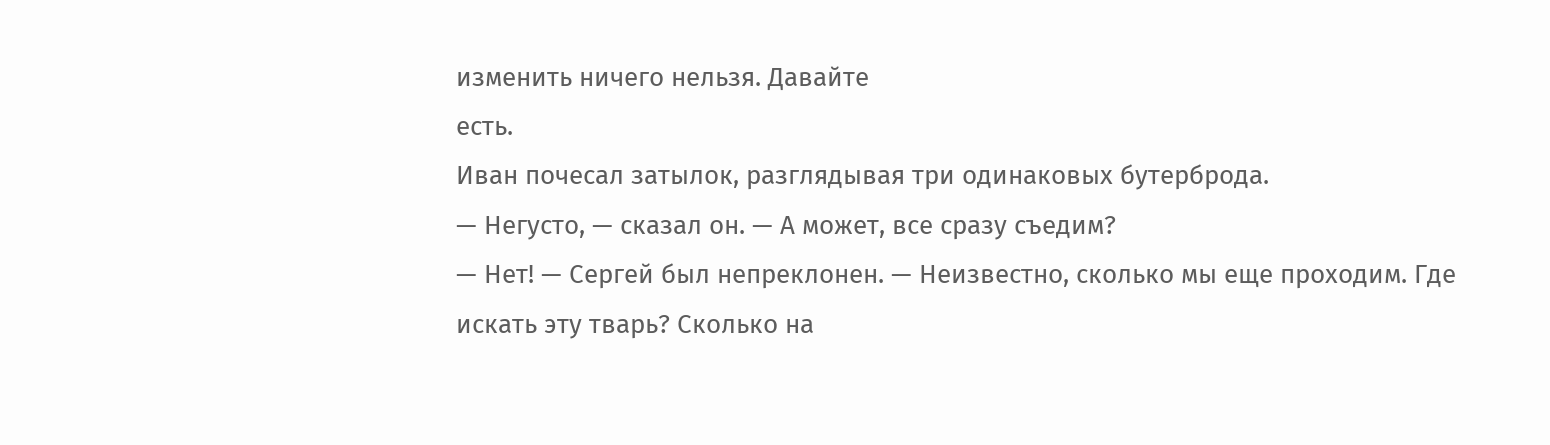изменить ничего нельзя. Давайте
есть.
Иван почесал затылок, разглядывая три одинаковых бутерброда.
— Негусто, — сказал он. — А может, все сразу съедим?
— Нет! — Сергей был непреклонен. — Неизвестно, сколько мы еще проходим. Где искать эту тварь? Сколько на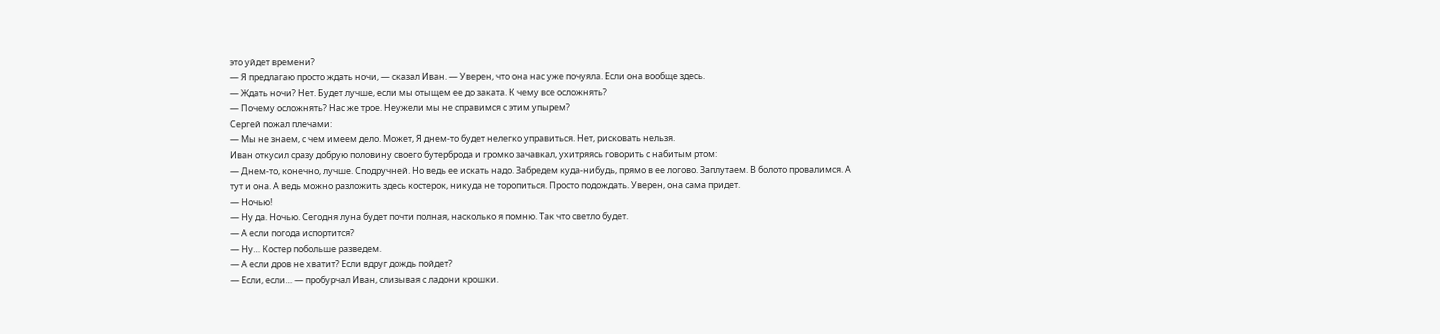это уйдет времени?
— Я предлагаю просто ждать ночи, — сказал Иван. — Уверен, что она нас уже почуяла. Если она вообще здесь.
— Ждать ночи? Нет. Будет лучше, если мы отыщем ее до заката. К чему все осложнять?
— Почему осложнять? Нас же трое. Неужели мы не справимся с этим упырем?
Сергей пожал плечами:
— Мы не знаем, с чем имеем дело. Может, Я днем-то будет нелегко управиться. Нет, рисковать нельзя.
Иван откусил сразу добрую половину своего бутерброда и громко зачавкал, ухитряясь говорить с набитым ртом:
— Днем-то, конечно, лучше. Сподручней. Но ведь ее искать надо. Забредем куда-нибудь, прямо в ее логово. Заплутаем. В болото провалимся. А
тут и она. А ведь можно разложить здесь костерок, никуда не торопиться. Просто подождать. Уверен, она сама придет.
— Ночью!
— Ну да. Ночью. Сегодня луна будет почти полная, насколько я помню. Так что светло будет.
— А если погода испортится?
— Ну… Костер побольше разведем.
— А если дров не хватит? Если вдруг дождь пойдет?
— Если, если… — пробурчал Иван, слизывая с ладони крошки.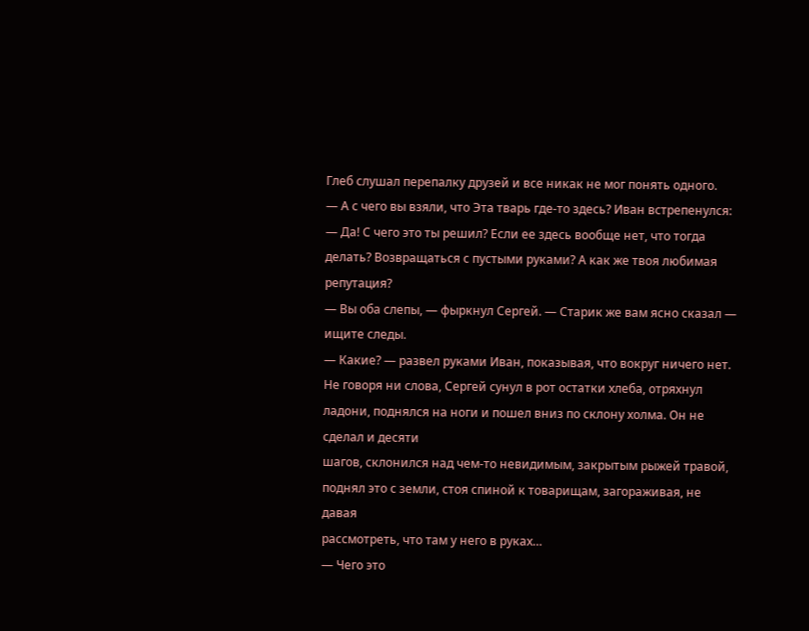Глеб слушал перепалку друзей и все никак не мог понять одного.
— А с чего вы взяли, что Эта тварь где-то здесь? Иван встрепенулся:
— Да! С чего это ты решил? Если ее здесь вообще нет, что тогда делать? Возвращаться с пустыми руками? А как же твоя любимая репутация?
— Вы оба слепы, — фыркнул Сергей. — Старик же вам ясно сказал — ищите следы.
— Какие? — развел руками Иван, показывая, что вокруг ничего нет.
Не говоря ни слова, Сергей сунул в рот остатки хлеба, отряхнул ладони, поднялся на ноги и пошел вниз по склону холма. Он не сделал и десяти
шагов, склонился над чем-то невидимым, закрытым рыжей травой, поднял это с земли, стоя спиной к товарищам, загораживая, не давая
рассмотреть, что там у него в руках…
— Чего это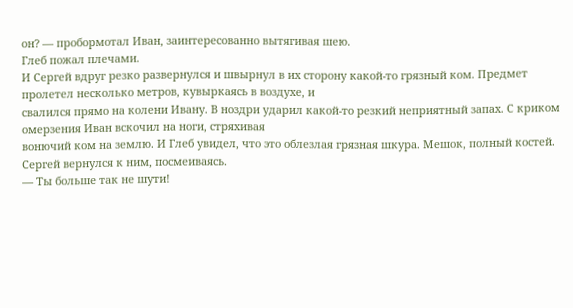он? — пробормотал Иван, заинтересованно вытягивая шею.
Глеб пожал плечами.
И Сергей вдруг резко развернулся и швырнул в их сторону какой-то грязный ком. Предмет пролетел несколько метров, кувыркаясь в воздухе, и
свалился прямо на колени Ивану. В ноздри ударил какой-то резкий неприятный запах. С криком омерзения Иван вскочил на ноги, стряхивая
вонючий ком на землю. И Глеб увидел, что это облезлая грязная шкура. Мешок, полный костей.
Сергей вернулся к ним, посмеиваясь.
— Ты больше так не шути!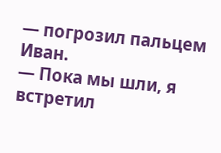— погрозил пальцем Иван.
— Пока мы шли, я встретил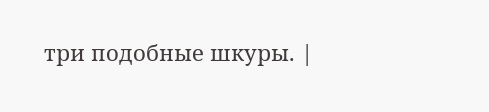три подобные шкуры. |